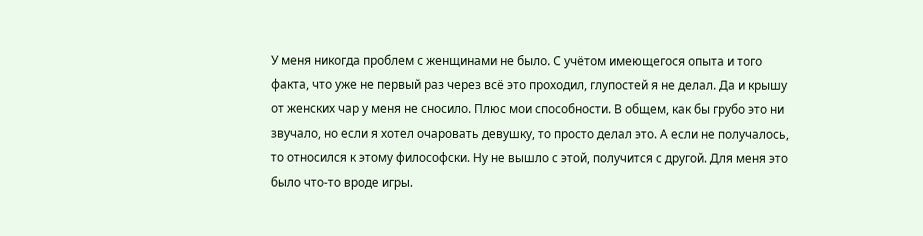У меня никогда проблем с женщинами не было. С учётом имеющегося опыта и того факта, что уже не первый раз через всё это проходил, глупостей я не делал. Да и крышу от женских чар у меня не сносило. Плюс мои способности. В общем, как бы грубо это ни звучало, но если я хотел очаровать девушку, то просто делал это. А если не получалось, то относился к этому философски. Ну не вышло с этой, получится с другой. Для меня это было что-то вроде игры.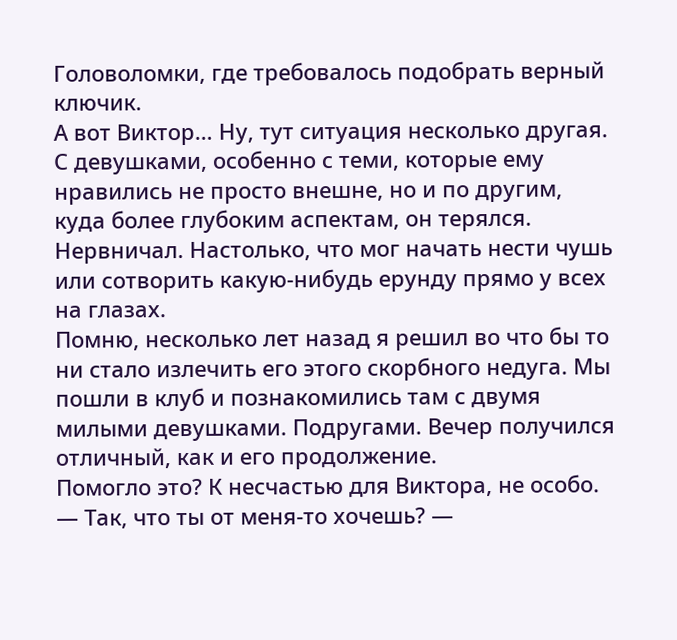Головоломки, где требовалось подобрать верный ключик.
А вот Виктор… Ну, тут ситуация несколько другая. С девушками, особенно с теми, которые ему нравились не просто внешне, но и по другим, куда более глубоким аспектам, он терялся. Нервничал. Настолько, что мог начать нести чушь или сотворить какую-нибудь ерунду прямо у всех на глазах.
Помню, несколько лет назад я решил во что бы то ни стало излечить его этого скорбного недуга. Мы пошли в клуб и познакомились там с двумя милыми девушками. Подругами. Вечер получился отличный, как и его продолжение.
Помогло это? К несчастью для Виктора, не особо.
— Так, что ты от меня-то хочешь? —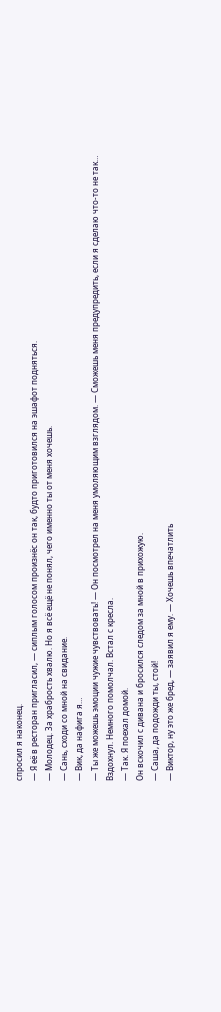спросил я наконец.
— Я её в ресторан пригласил, — сиплым голосом произнёс он так, будто приготовился на эшафот подняться.
— Молодец. За храбрость хвалю. Но я всё ещё не понял, чего именно ты от меня хочешь.
— Сань, сходи со мной на свидание.
— Вик, да нафига я…
— Ты же можешь эмоции чужие чувствовать! — Он посмотрел на меня умоляющим взглядом. — Сможешь меня предупредить, если я сделаю что-то не так…
Вздохнул. Немного помолчал. Встал с кресла.
— Так. Я поехал домой.
Он вскочил с дивана и бросился следом за мной в прихожую.
— Саша, да подожди ты, стой!
— Виктор, ну это же бред, — заявил я ему. — Хочешь впечатлить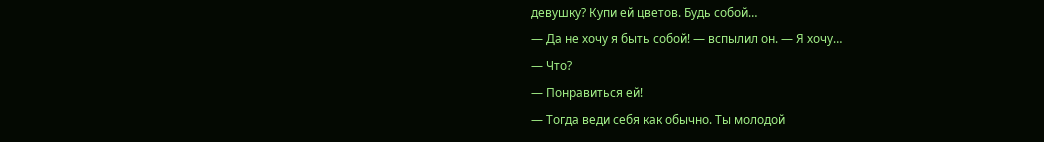девушку? Купи ей цветов. Будь собой…
— Да не хочу я быть собой! — вспылил он. — Я хочу…
— Что?
— Понравиться ей!
— Тогда веди себя как обычно. Ты молодой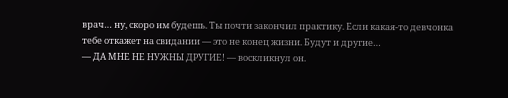врач… ну, скоро им будешь. Ты почти закончил практику. Если какая-то девчонка тебе откажет на свидании — это не конец жизни. Будут и другие…
— ДА МНЕ НЕ НУЖНЫ ДРУГИЕ! — воскликнул он.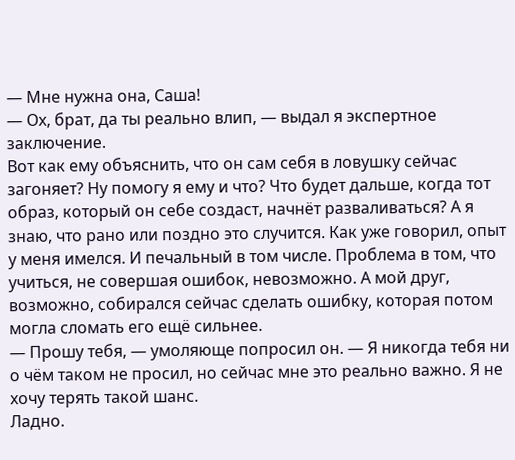— Мне нужна она, Саша!
— Ох, брат, да ты реально влип, — выдал я экспертное заключение.
Вот как ему объяснить, что он сам себя в ловушку сейчас загоняет? Ну помогу я ему и что? Что будет дальше, когда тот образ, который он себе создаст, начнёт разваливаться? А я знаю, что рано или поздно это случится. Как уже говорил, опыт у меня имелся. И печальный в том числе. Проблема в том, что учиться, не совершая ошибок, невозможно. А мой друг, возможно, собирался сейчас сделать ошибку, которая потом могла сломать его ещё сильнее.
— Прошу тебя, — умоляюще попросил он. — Я никогда тебя ни о чём таком не просил, но сейчас мне это реально важно. Я не хочу терять такой шанс.
Ладно.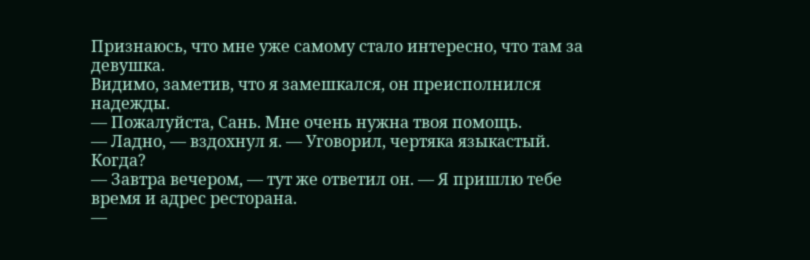Признаюсь, что мне уже самому стало интересно, что там за девушка.
Видимо, заметив, что я замешкался, он преисполнился надежды.
— Пожалуйста, Сань. Мне очень нужна твоя помощь.
— Ладно, — вздохнул я. — Уговорил, чертяка языкастый. Когда?
— Завтра вечером, — тут же ответил он. — Я пришлю тебе время и адрес ресторана.
—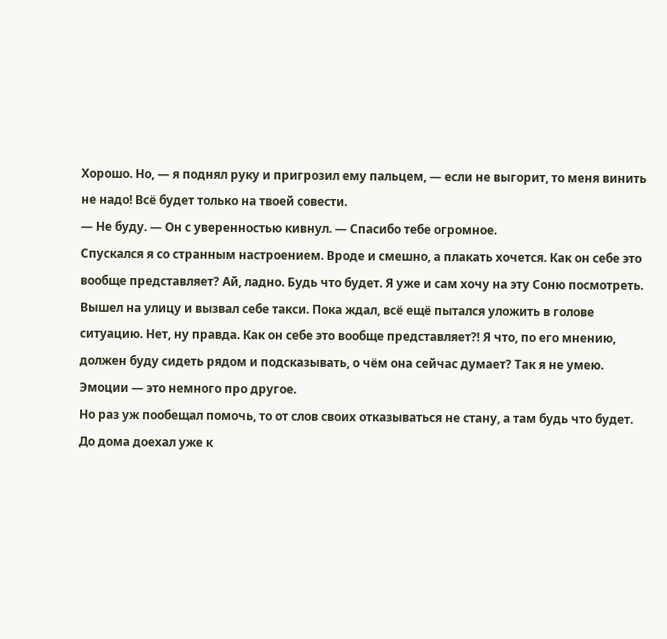Хорошо. Но, — я поднял руку и пригрозил ему пальцем, — если не выгорит, то меня винить не надо! Всё будет только на твоей совести.
— Не буду. — Он с уверенностью кивнул. — Спасибо тебе огромное.
Спускался я со странным настроением. Вроде и смешно, а плакать хочется. Как он себе это вообще представляет? Ай, ладно. Будь что будет. Я уже и сам хочу на эту Соню посмотреть.
Вышел на улицу и вызвал себе такси. Пока ждал, всё ещё пытался уложить в голове ситуацию. Нет, ну правда. Как он себе это вообще представляет⁈ Я что, по его мнению, должен буду сидеть рядом и подсказывать, о чём она сейчас думает? Так я не умею. Эмоции — это немного про другое.
Но раз уж пообещал помочь, то от слов своих отказываться не стану, а там будь что будет.
До дома доехал уже к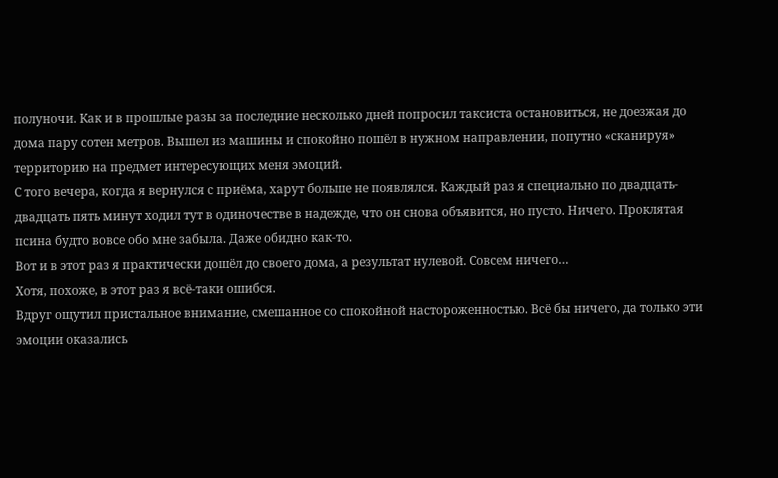полуночи. Как и в прошлые разы за последние несколько дней попросил таксиста остановиться, не доезжая до дома пару сотен метров. Вышел из машины и спокойно пошёл в нужном направлении, попутно «сканируя» территорию на предмет интересующих меня эмоций.
С того вечера, когда я вернулся с приёма, харут больше не появлялся. Каждый раз я специально по двадцать-двадцать пять минут ходил тут в одиночестве в надежде, что он снова объявится, но пусто. Ничего. Проклятая псина будто вовсе обо мне забыла. Даже обидно как-то.
Вот и в этот раз я практически дошёл до своего дома, а результат нулевой. Совсем ничего…
Хотя, похоже, в этот раз я всё-таки ошибся.
Вдруг ощутил пристальное внимание, смешанное со спокойной настороженностью. Всё бы ничего, да только эти эмоции оказались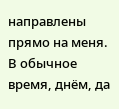направлены прямо на меня. В обычное время, днём, да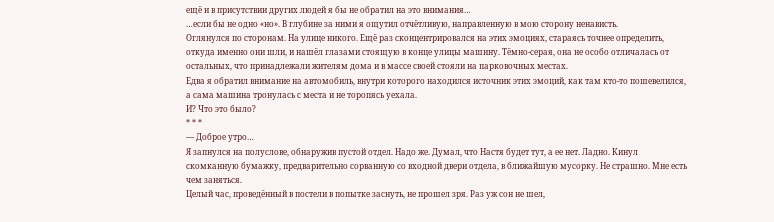ещё и в присутствии других людей я бы не обратил на это внимания…
…если бы не одно «но». В глубине за ними я ощутил отчётливую, направленную в мою сторону ненависть.
Оглянулся по сторонам. На улице никого. Ещё раз сконцентрировался на этих эмоциях, стараясь точнее определить, откуда именно они шли, и нашёл глазами стоящую в конце улицы машину. Тёмно-серая, она не особо отличалась от остальных, что принадлежали жителям дома и в массе своей стояли на парковочных местах.
Едва я обратил внимание на автомобиль, внутри которого находился источник этих эмоций, как там кто-то пошевелился, а сама машина тронулась с места и не торопясь уехала.
И? Что это было?
* * *
— Доброе утро…
Я запнулся на полуслове, обнаружив пустой отдел. Надо же. Думал, что Настя будет тут, а ее нет. Ладно. Кинул скомканную бумажку, предварительно сорванную со входной двери отдела, в ближайшую мусорку. Не страшно. Мне есть чем заняться.
Целый час, проведённый в постели в попытке заснуть, не прошел зря. Раз уж сон не шел,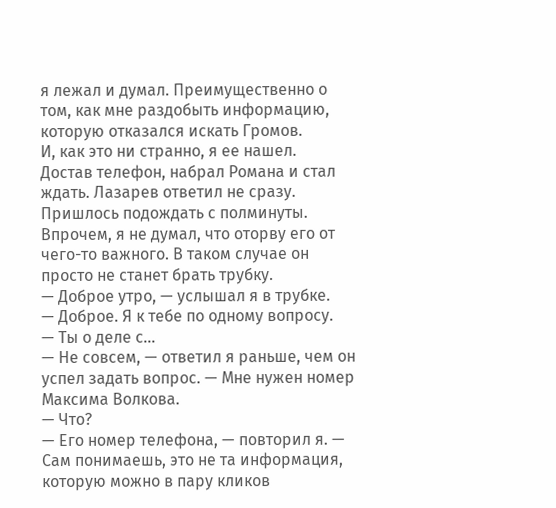я лежал и думал. Преимущественно о том, как мне раздобыть информацию, которую отказался искать Громов.
И, как это ни странно, я ее нашел.
Достав телефон, набрал Романа и стал ждать. Лазарев ответил не сразу. Пришлось подождать с полминуты. Впрочем, я не думал, что оторву его от чего-то важного. В таком случае он просто не станет брать трубку.
— Доброе утро, — услышал я в трубке.
— Доброе. Я к тебе по одному вопросу.
— Ты о деле с…
— Не совсем, — ответил я раньше, чем он успел задать вопрос. — Мне нужен номер Максима Волкова.
— Что?
— Его номер телефона, — повторил я. — Сам понимаешь, это не та информация, которую можно в пару кликов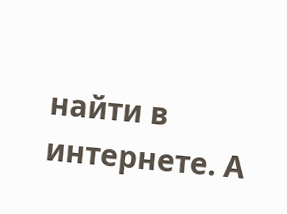найти в интернете. А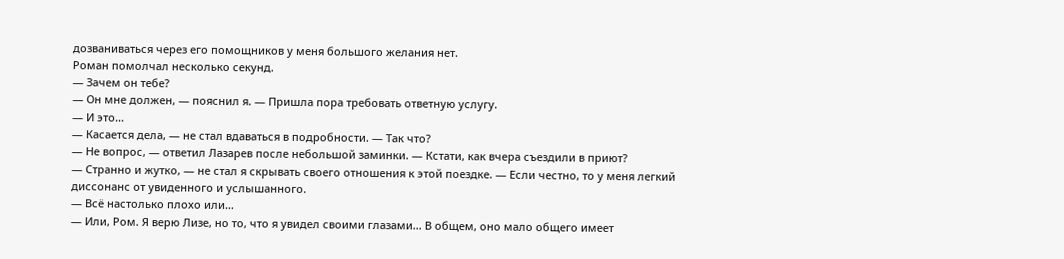дозваниваться через его помощников у меня большого желания нет.
Роман помолчал несколько секунд.
— Зачем он тебе?
— Он мне должен, — пояснил я. — Пришла пора требовать ответную услугу.
— И это…
— Касается дела, — не стал вдаваться в подробности. — Так что?
— Не вопрос, — ответил Лазарев после небольшой заминки. — Кстати, как вчера съездили в приют?
— Странно и жутко, — не стал я скрывать своего отношения к этой поездке. — Если честно, то у меня легкий диссонанс от увиденного и услышанного.
— Всё настолько плохо или…
— Или, Ром. Я верю Лизе, но то, что я увидел своими глазами… В общем, оно мало общего имеет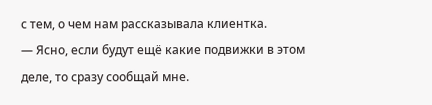с тем, о чем нам рассказывала клиентка.
— Ясно, если будут ещё какие подвижки в этом деле, то сразу сообщай мне.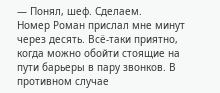— Понял, шеф. Сделаем.
Номер Роман прислал мне минут через десять. Всё-таки приятно, когда можно обойти стоящие на пути барьеры в пару звонков. В противном случае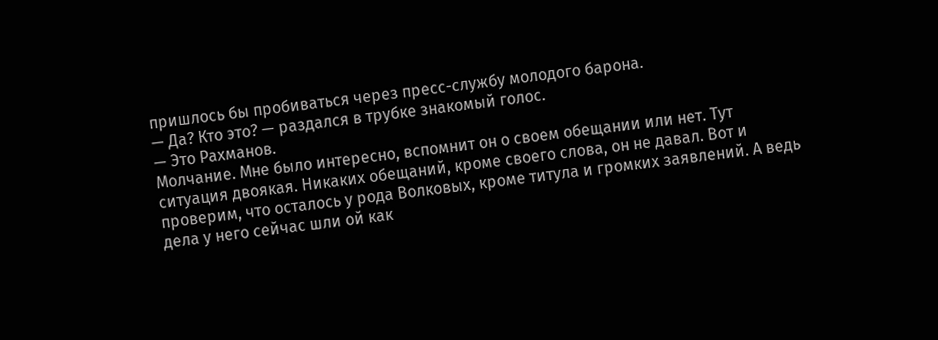пришлось бы пробиваться через пресс-службу молодого барона.
— Да? Кто это? — раздался в трубке знакомый голос.
— Это Рахманов.
Молчание. Мне было интересно, вспомнит он о своем обещании или нет. Тут ситуация двоякая. Никаких обещаний, кроме своего слова, он не давал. Вот и проверим, что осталось у рода Волковых, кроме титула и громких заявлений. А ведь дела у него сейчас шли ой как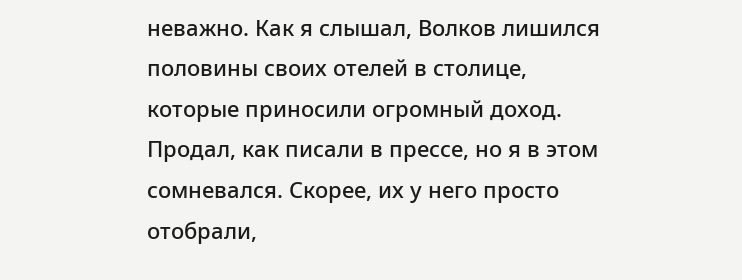неважно. Как я слышал, Волков лишился половины своих отелей в столице, которые приносили огромный доход. Продал, как писали в прессе, но я в этом сомневался. Скорее, их у него просто отобрали,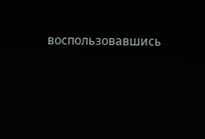воспользовавшись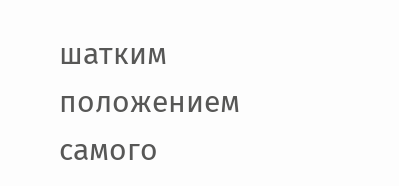шатким положением самого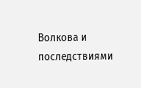Волкова и последствиями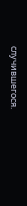случившегося.